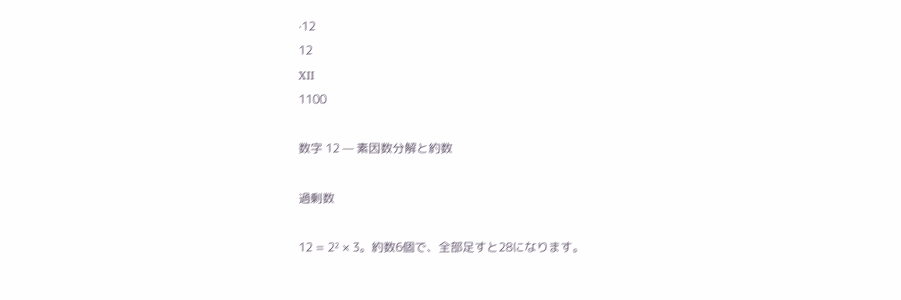·12
12
XII
1100

数字 12 — 素因数分解と約数

過剰数

12 = 2² × 3。約数6個で、全部足すと28になります。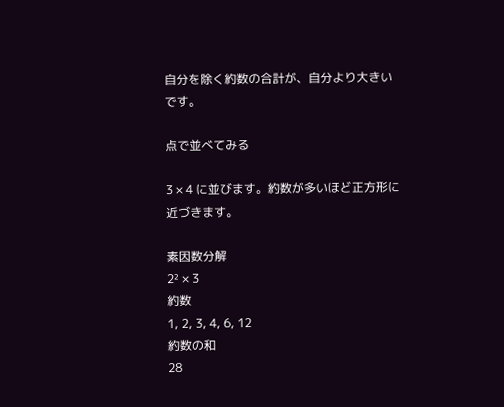自分を除く約数の合計が、自分より大きいです。

点で並べてみる

3 × 4 に並びます。約数が多いほど正方形に近づきます。

素因数分解
2² × 3
約数
1, 2, 3, 4, 6, 12
約数の和
28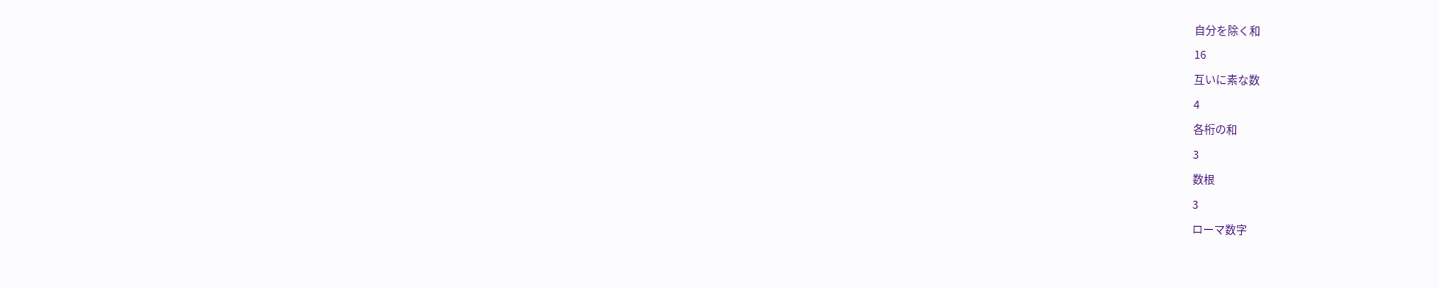自分を除く和
16
互いに素な数
4
各桁の和
3
数根
3
ローマ数字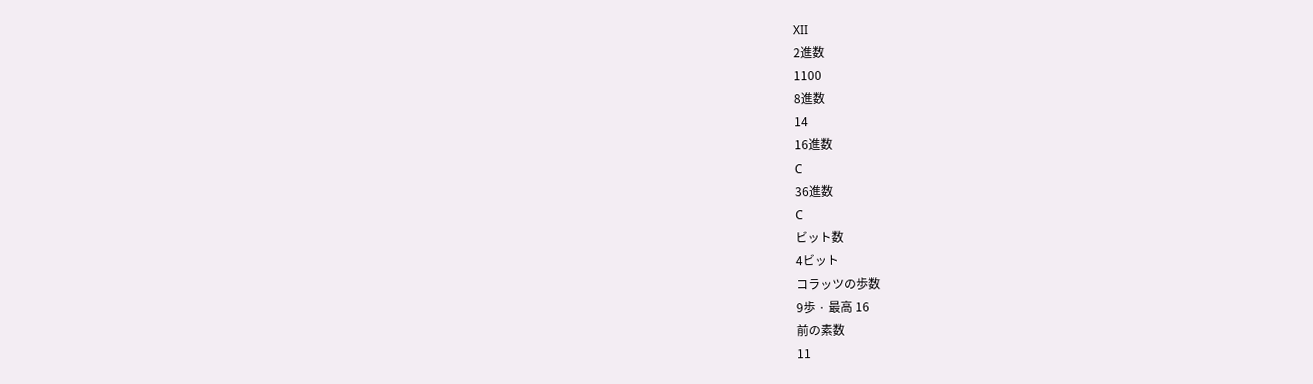XII
2進数
1100
8進数
14
16進数
C
36進数
C
ビット数
4ビット
コラッツの歩数
9歩 · 最高 16
前の素数
11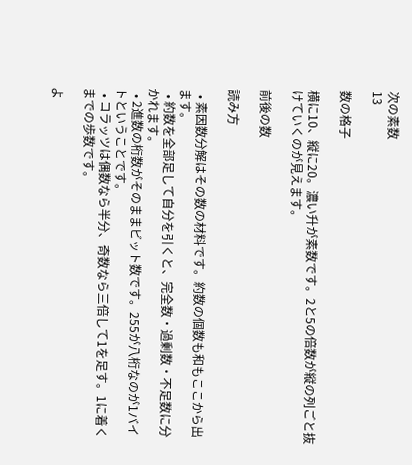次の素数
13

数の格子

横に10、縦に20。濃い升が素数です。2と5の倍数が縦の列ごと抜けていくのが見えます。

前後の数

読み方

  • 素因数分解はその数の材料です。約数の個数も和もここから出ます。
  • 約数を全部足して自分を引くと、完全数・過剰数・不足数に分かれます。
  • 2進数の桁数がそのままビット数です。255が八桁なのが1バイトということです。
  • コラッツは偶数なら半分、奇数なら三倍して1を足す。1に着くまでの歩数です。

よ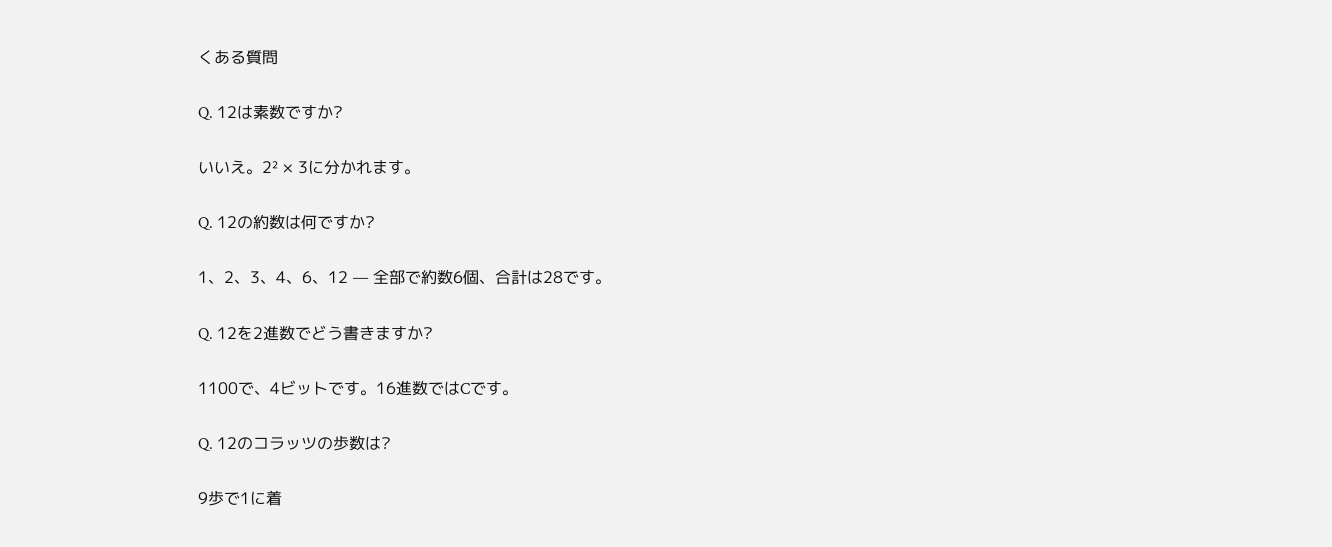くある質問

Q. 12は素数ですか?

いいえ。2² × 3に分かれます。

Q. 12の約数は何ですか?

1、2、3、4、6、12 — 全部で約数6個、合計は28です。

Q. 12を2進数でどう書きますか?

1100で、4ビットです。16進数ではCです。

Q. 12のコラッツの歩数は?

9歩で1に着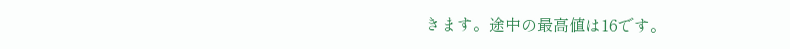きます。途中の最高値は16です。